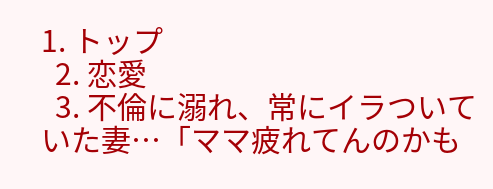1. トップ
  2. 恋愛
  3. 不倫に溺れ、常にイラついていた妻…「ママ疲れてんのかも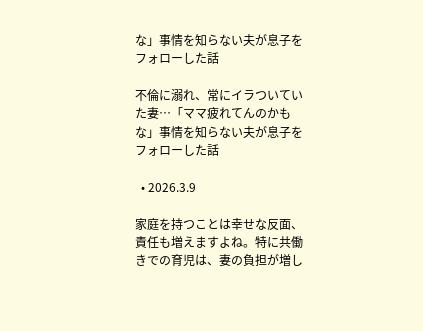な」事情を知らない夫が息子をフォローした話

不倫に溺れ、常にイラついていた妻…「ママ疲れてんのかもな」事情を知らない夫が息子をフォローした話

  • 2026.3.9

家庭を持つことは幸せな反面、責任も増えますよね。特に共働きでの育児は、妻の負担が増し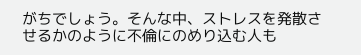がちでしょう。そんな中、ストレスを発散させるかのように不倫にのめり込む人も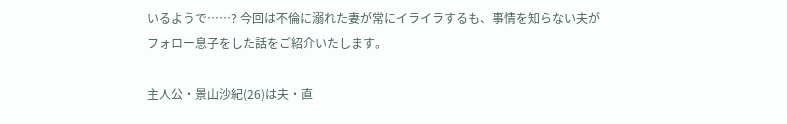いるようで……? 今回は不倫に溺れた妻が常にイライラするも、事情を知らない夫がフォロー息子をした話をご紹介いたします。

主人公・景山沙紀(26)は夫・直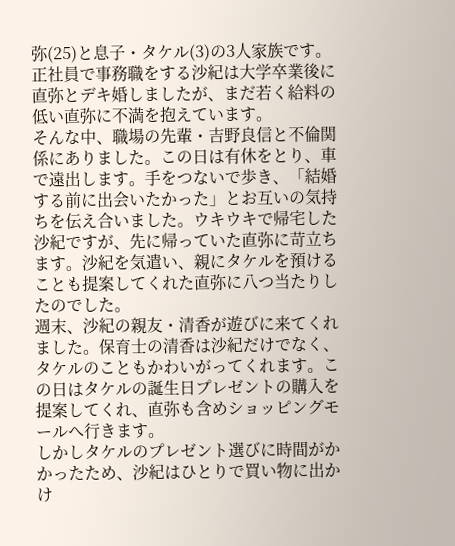弥(25)と息子・タケル(3)の3人家族です。正社員で事務職をする沙紀は大学卒業後に直弥とデキ婚しましたが、まだ若く給料の低い直弥に不満を抱えています。
そんな中、職場の先輩・吉野良信と不倫関係にありました。この日は有休をとり、車で遠出します。手をつないで歩き、「結婚する前に出会いたかった」とお互いの気持ちを伝え合いました。ウキウキで帰宅した沙紀ですが、先に帰っていた直弥に苛立ちます。沙紀を気遣い、親にタケルを預けることも提案してくれた直弥に八つ当たりしたのでした。
週末、沙紀の親友・清香が遊びに来てくれました。保育士の清香は沙紀だけでなく、タケルのこともかわいがってくれます。この日はタケルの誕生日プレゼントの購入を提案してくれ、直弥も含めショッピングモールへ行きます。
しかしタケルのプレゼント選びに時間がかかったため、沙紀はひとりで買い物に出かけ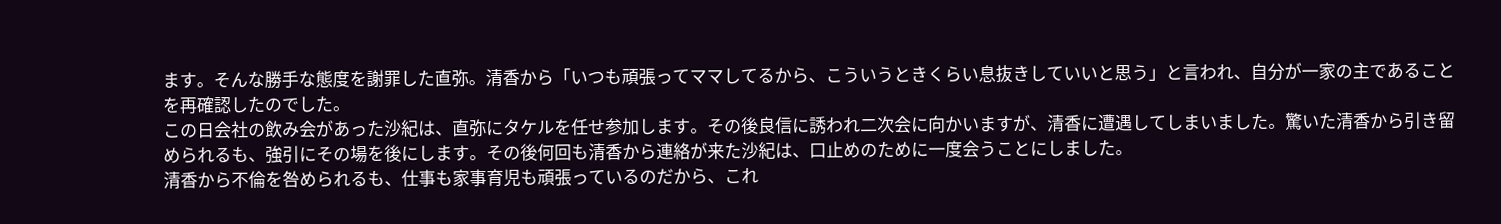ます。そんな勝手な態度を謝罪した直弥。清香から「いつも頑張ってママしてるから、こういうときくらい息抜きしていいと思う」と言われ、自分が一家の主であることを再確認したのでした。
この日会社の飲み会があった沙紀は、直弥にタケルを任せ参加します。その後良信に誘われ二次会に向かいますが、清香に遭遇してしまいました。驚いた清香から引き留められるも、強引にその場を後にします。その後何回も清香から連絡が来た沙紀は、口止めのために一度会うことにしました。
清香から不倫を咎められるも、仕事も家事育児も頑張っているのだから、これ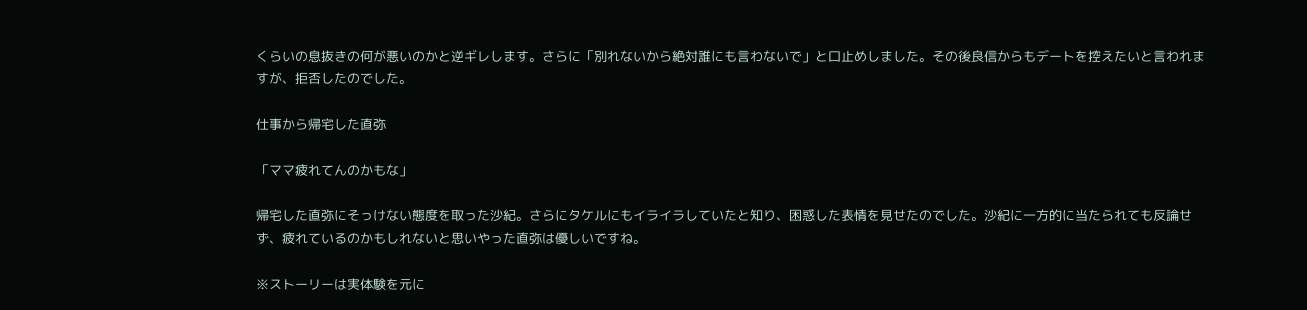くらいの息抜きの何が悪いのかと逆ギレします。さらに「別れないから絶対誰にも言わないで」と口止めしました。その後良信からもデートを控えたいと言われますが、拒否したのでした。

仕事から帰宅した直弥

「ママ疲れてんのかもな」

帰宅した直弥にそっけない態度を取った沙紀。さらにタケルにもイライラしていたと知り、困惑した表情を見せたのでした。沙紀に一方的に当たられても反論せず、疲れているのかもしれないと思いやった直弥は優しいですね。

※ストーリーは実体験を元に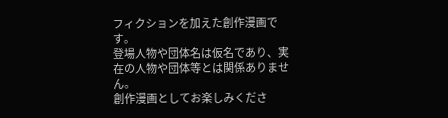フィクションを加えた創作漫画です。
登場人物や団体名は仮名であり、実在の人物や団体等とは関係ありません。
創作漫画としてお楽しみくださ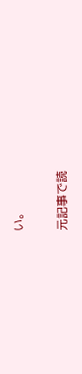い。

元記事で読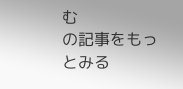む
の記事をもっとみる